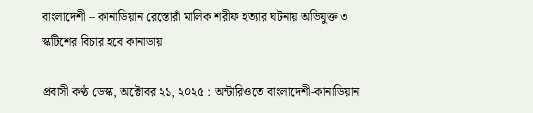বাংলাদেশী – কানাডিয়ান রেস্তোরাঁ মালিক শরীফ হত্যার ঘটনায় অভিযুক্ত ৩ স্কটিশের বিচার হবে কানাডায়

প্রবাসী কণ্ঠ ডেস্ক, অক্টোবর ২১, ২০২৫ : অন্টারিওতে বাংলাদেশী-কানাডিয়ান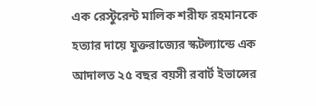এক রেস্টুরেন্ট মালিক শরীফ রহমানকে হত্যার দায়ে যুক্তরাজ্যের স্কটল্যান্ডে এক আদালত ২৫ বছর বয়সী রবার্ট ইভান্সের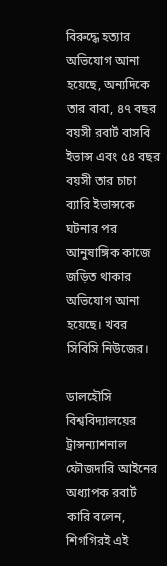বিরুদ্ধে হত্যার অভিযোগ আনা হয়েছে, অন্যদিকে তার বাবা, ৪৭ বছর বয়সী রবার্ট বাসবি ইভান্স এবং ৫৪ বছর বয়সী তার চাচা ব্যারি ইভান্সকে ঘটনার পর আনুষাঙ্গিক কাজে জড়িত থাকার অভিযোগ আনা হয়েছে। খবর সিবিসি নিউজের।

ডালহৌসি বিশ্ববিদ্যালয়ের ট্রান্সন্যাশনাল ফৌজদারি আইনের অধ্যাপক রবার্ট কারি বলেন, শিগগিরই এই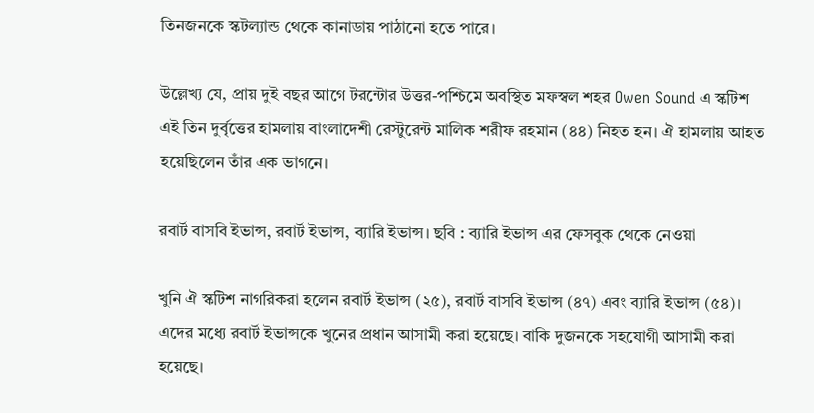তিনজনকে স্কটল্যান্ড থেকে কানাডায় পাঠানো হতে পারে।

উল্লেখ্য যে, প্রায় দুই বছর আগে টরন্টোর উত্তর-পশ্চিমে অবস্থিত মফস্বল শহর Owen Sound এ স্কটিশ এই তিন দুর্বৃত্তের হামলায় বাংলাদেশী রেস্টুরেন্ট মালিক শরীফ রহমান (৪৪) নিহত হন। ঐ হামলায় আহত হয়েছিলেন তাঁর এক ভাগনে।

রবার্ট বাসবি ইভান্স, রবার্ট ইভান্স, ব্যারি ইভান্স। ছবি : ব্যারি ইভান্স এর ফেসবুক থেকে নেওয়া

খুনি ঐ স্কটিশ নাগরিকরা হলেন রবার্ট ইভান্স (২৫), রবার্ট বাসবি ইভান্স (৪৭) এবং ব্যারি ইভান্স (৫৪)। এদের মধ্যে রবার্ট ইভান্সকে খুনের প্রধান আসামী করা হয়েছে। বাকি দুজনকে সহযোগী আসামী করা হয়েছে।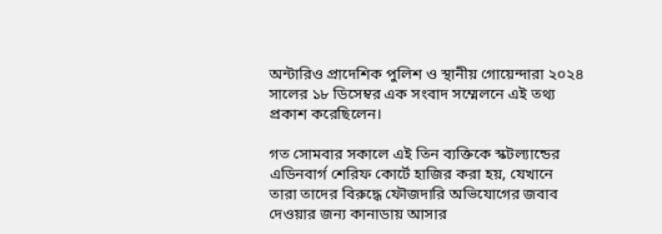অন্টারিও প্রাদেশিক পুলিশ ও স্থানীয় গোয়েন্দারা ২০২৪ সালের ১৮ ডিসেম্বর এক সংবাদ সম্মেলনে এই তথ্য প্রকাশ করেছিলেন।

গত সোমবার সকালে এই তিন ব্যক্তিকে স্কটল্যান্ডের এডিনবার্গ শেরিফ কোর্টে হাজির করা হয়, যেখানে তারা তাদের বিরুদ্ধে ফৌজদারি অভিযোগের জবাব দেওয়ার জন্য কানাডায় আসার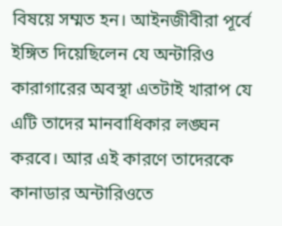বিষয়ে সম্মত হন। আইনজীবীরা পূর্বে ইঙ্গিত দিয়েছিলেন যে অন্টারিও কারাগারের অবস্থা এতটাই খারাপ যে এটি তাদের মানবাধিকার লঙ্ঘন করবে। আর এই কারণে তাদেরকে কানাডার অন্টারিওতে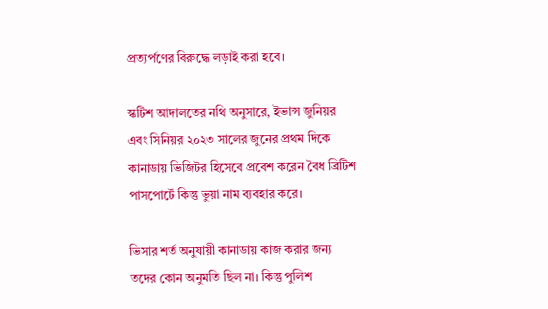প্রত্যর্পণের বিরুদ্ধে লড়াই করা হবে।

স্কটিশ আদালতের নথি অনুসারে, ইভান্স জুনিয়র এবং সিনিয়র ২০২৩ সালের জুনের প্রথম দিকে কানাডায় ভিজিটর হিসেবে প্রবেশ করেন বৈধ ব্রিটিশ পাসপোর্টে কিন্তু ভুয়া নাম ব্যবহার করে।

ভিসার শর্ত অনুযায়ী কানাডায় কাজ করার জন্য তদের কোন অনুমতি ছিল না। কিন্তু পুলিশ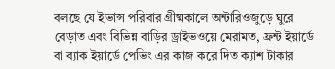বলছে যে ইভান্স পরিবার গ্রীষ্মকালে অন্টারিওজুড়ে ঘুরে বেড়াত এবং বিভিন্ন বাড়ির ড্রাইভওয়ে মেরামত, ফ্রন্ট ইয়ার্ডে বা ব্যাক ইয়ার্ডে পেভিং এর কাজ করে দিত ক্যাশ টাকার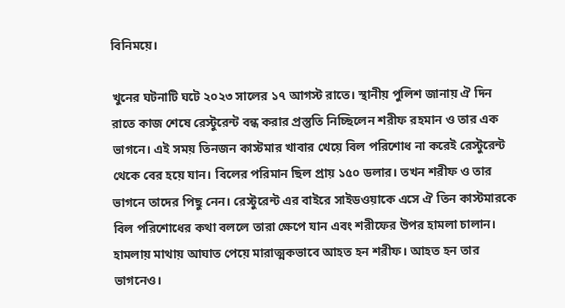বিনিময়ে।

খুনের ঘটনাটি ঘটে ২০২৩ সালের ১৭ আগস্ট রাতে। স্থানীয় পুলিশ জানায় ঐ দিন রাতে কাজ শেষে রেস্টুরেন্ট বন্ধ করার প্রস্তুতি নিচ্ছিলেন শরীফ রহমান ও তার এক ভাগনে। এই সময় তিনজন কাস্টমার খাবার খেয়ে বিল পরিশোধ না করেই রেস্টুরেন্ট থেকে বের হয়ে যান। বিলের পরিমান ছিল প্রায় ১৫০ ডলার। তখন শরীফ ও তার ভাগনে তাদের পিছু নেন। রেস্টুরেন্ট এর বাইরে সাইডওয়াকে এসে ঐ তিন কাস্টমারকে বিল পরিশোধের কথা বললে তারা ক্ষেপে যান এবং শরীফের উপর হামলা চালান। হামলায় মাথায় আঘাত পেয়ে মারাত্মকভাবে আহত হন শরীফ। আহত হন তার ভাগনেও।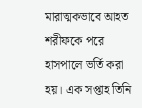মারাত্মকভাবে আহত শরীফকে পরে হাসপালে ভর্তি করা হয়। এক সপ্তাহ তিনি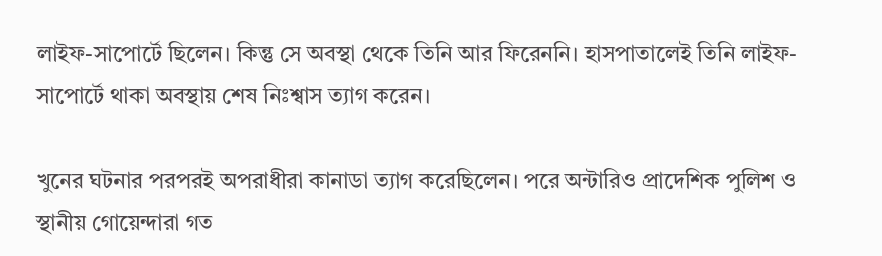লাইফ-সাপোর্টে ছিলেন। কিন্তু সে অবস্থা থেকে তিনি আর ফিরেননি। হাসপাতালেই তিনি লাইফ-সাপোর্টে থাকা অবস্থায় শেষ নিঃশ্বাস ত্যাগ করেন।

খুনের ঘটনার পরপরই অপরাধীরা কানাডা ত্যাগ করেছিলেন। পরে অন্টারিও প্রাদেশিক পুলিশ ও স্থানীয় গোয়েন্দারা গত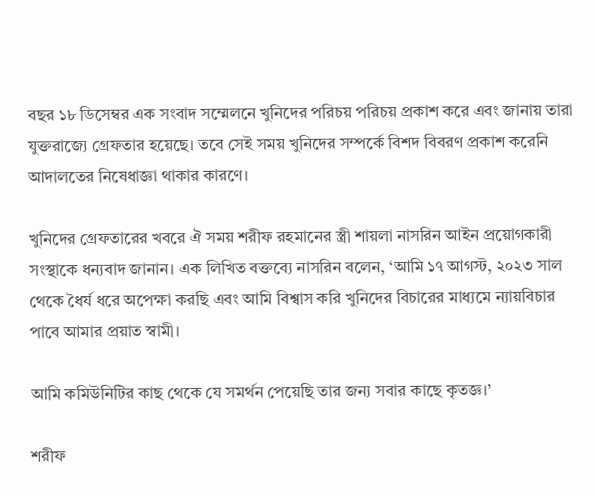বছর ১৮ ডিসেম্বর এক সংবাদ সম্মেলনে খুনিদের পরিচয় পরিচয় প্রকাশ করে এবং জানায় তারা যুক্তরাজ্যে গ্রেফতার হয়েছে। তবে সেই সময় খুনিদের সম্পর্কে বিশদ বিবরণ প্রকাশ করেনি আদালতের নিষেধাজ্ঞা থাকার কারণে।

খুনিদের গ্রেফতারের খবরে ঐ সময় শরীফ রহমানের স্ত্রী শায়লা নাসরিন আইন প্রয়োগকারী সংস্থাকে ধন্যবাদ জানান। এক লিখিত বক্তব্যে নাসরিন বলেন, ‘আমি ১৭ আগস্ট, ২০২৩ সাল থেকে ধৈর্য ধরে অপেক্ষা করছি এবং আমি বিশ্বাস করি খুনিদের বিচারের মাধ্যমে ন্যায়বিচার পাবে আমার প্রয়াত স্বামী।

আমি কমিউনিটির কাছ থেকে যে সমর্থন পেয়েছি তার জন্য সবার কাছে কৃতজ্ঞ।’

শরীফ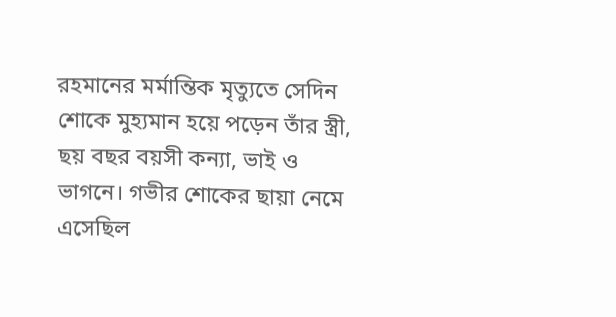রহমানের মর্মান্তিক মৃত্যুতে সেদিন শোকে মুহ্যমান হয়ে পড়েন তাঁর স্ত্রী, ছয় বছর বয়সী কন্যা, ভাই ও ভাগনে। গভীর শোকের ছায়া নেমে এসেছিল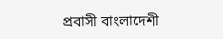প্রবাসী বাংলাদেশী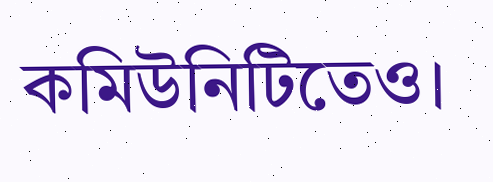কমিউনিটিতেও।